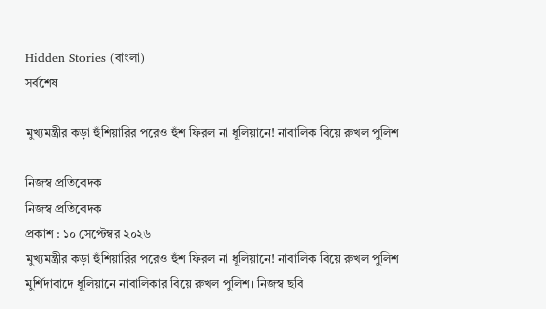Hidden Stories (বাংলা)
সর্বশেষ

মুখ্যমন্ত্রীর কড়া হুঁশিয়ারির পরেও হুঁশ ফিরল না ধূলিয়ানে! নাবালিক বিয়ে রুখল পুলিশ

নিজস্ব প্রতিবেদক
নিজস্ব প্রতিবেদক
প্রকাশ : ১০ সেপ্টেম্বর ২০২৬
মুখ্যমন্ত্রীর কড়া হুঁশিয়ারির পরেও হুঁশ ফিরল না ধূলিয়ানে! নাবালিক বিয়ে রুখল পুলিশ
মুর্শিদাবাদে ধূলিয়ানে নাবালিকার বিয়ে রুখল পুলিশ। নিজস্ব ছবি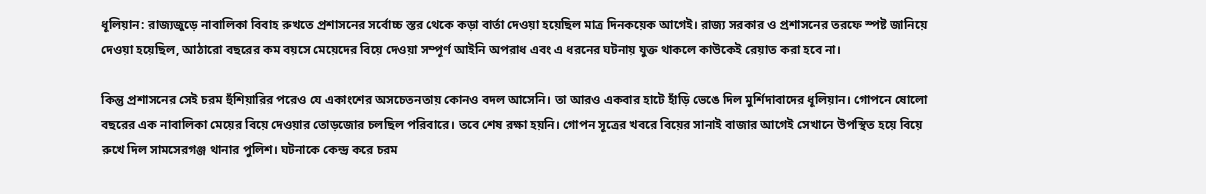ধূলিয়ান: রাজ্যজুড়ে নাবালিকা বিবাহ রুখতে প্রশাসনের সর্বোচ্চ স্তর থেকে কড়া বার্তা দেওয়া হয়েছিল মাত্র দিনকয়েক আগেই। রাজ্য সরকার ও প্রশাসনের তরফে স্পষ্ট জানিয়ে দেওয়া হয়েছিল, আঠারো বছরের কম বয়সে মেয়েদের বিয়ে দেওয়া সম্পূর্ণ আইনি অপরাধ এবং এ ধরনের ঘটনায় যুক্ত থাকলে কাউকেই রেয়াত করা হবে না।

কিন্তু প্রশাসনের সেই চরম হুঁশিয়ারির পরেও যে একাংশের অসচেতনতায় কোনও বদল আসেনি। তা আরও একবার হাটে হাঁড়ি ভেঙে দিল মুর্শিদাবাদের ধূলিয়ান। গোপনে ষোলো বছরের এক নাবালিকা মেয়ের বিয়ে দেওয়ার তোড়জোর চলছিল পরিবারে। তবে শেষ রক্ষা হয়নি। গোপন সূত্রের খবরে বিয়ের সানাই বাজার আগেই সেখানে উপস্থিত হয়ে বিয়ে রুখে দিল সামসেরগঞ্জ থানার পুলিশ। ঘটনাকে কেন্দ্র করে চরম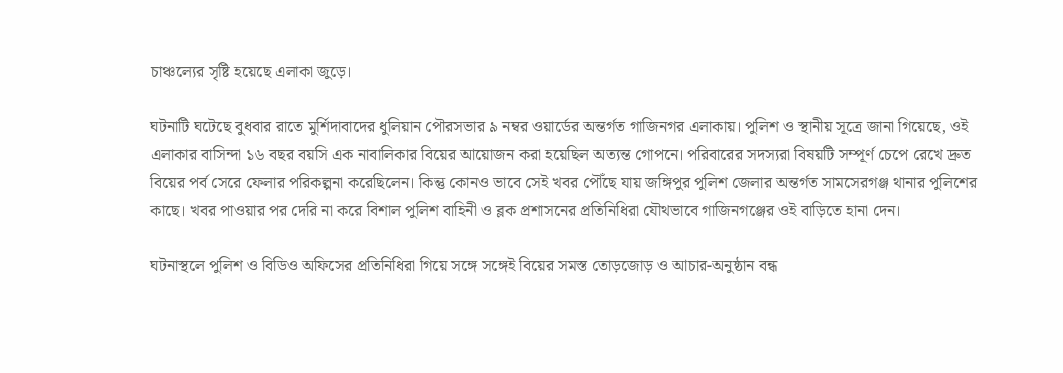চাঞ্চল্যের সৃষ্টি হয়েছে এলাকা জুড়ে।

ঘটনাটি ঘটেছে বুধবার রাতে মুর্শিদাবাদের ধুলিয়ান পৌরসভার ৯ নম্বর ওয়ার্ডের অন্তর্গত গাজিনগর এলাকায়। পুলিশ ও স্থানীয় সূত্রে জানা গিয়েছে, ওই এলাকার বাসিন্দা ১৬ বছর বয়সি এক নাবালিকার বিয়ের আয়োজন করা হয়েছিল অত্যন্ত গোপনে। পরিবারের সদস্যরা বিষয়টি সম্পূর্ণ চেপে রেখে দ্রুত বিয়ের পর্ব সেরে ফেলার পরিকল্পনা করেছিলেন। কিন্তু কোনও ভাবে সেই খবর পৌঁছে যায় জঙ্গিপুর পুলিশ জেলার অন্তর্গত সামসেরগঞ্জ থানার পুলিশের কাছে। খবর পাওয়ার পর দেরি না করে বিশাল পুলিশ বাহিনী ও ব্লক প্রশাসনের প্রতিনিধিরা যৌথভাবে গাজিনগঞ্জের ওই বাড়িতে হানা দেন।

ঘটনাস্থলে পুলিশ ও বিডিও অফিসের প্রতিনিধিরা গিয়ে সঙ্গে সঙ্গেই বিয়ের সমস্ত তোড়জোড় ও আচার-অনুষ্ঠান বন্ধ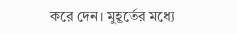করে দেন। মুহূর্তের মধ্যে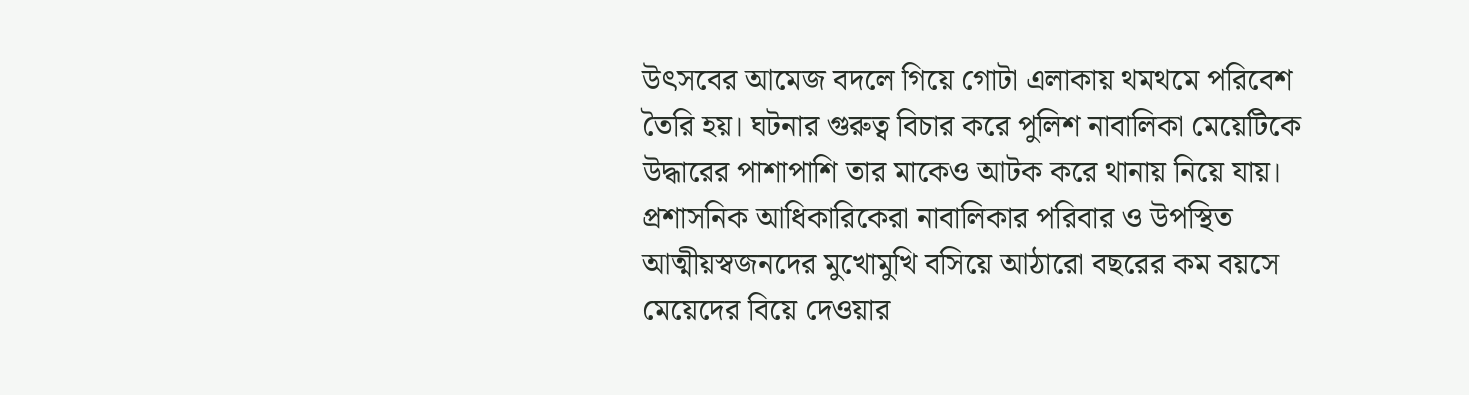উৎসবের আমেজ বদলে গিয়ে গোটা এলাকায় থমথমে পরিবেশ তৈরি হয়। ঘটনার গুরুত্ব বিচার করে পুলিশ নাবালিকা মেয়েটিকে উদ্ধারের পাশাপাশি তার মাকেও আটক করে থানায় নিয়ে যায়। প্রশাসনিক আধিকারিকেরা নাবালিকার পরিবার ও উপস্থিত আত্মীয়স্বজনদের মুখোমুখি বসিয়ে আঠারো বছরের কম বয়সে মেয়েদের বিয়ে দেওয়ার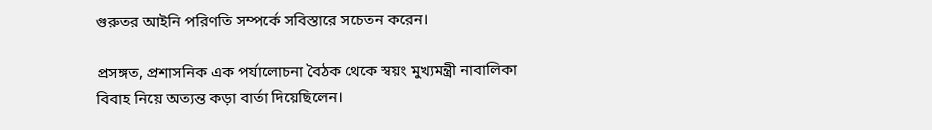গুরুতর আইনি পরিণতি সম্পর্কে সবিস্তারে সচেতন করেন।

প্রসঙ্গত, প্রশাসনিক এক পর্যালোচনা বৈঠক থেকে স্বয়ং মুখ্যমন্ত্রী নাবালিকা বিবাহ নিয়ে অত্যন্ত কড়া বার্তা দিয়েছিলেন।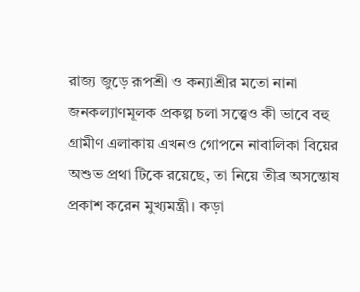রাজ্য জুড়ে রূপশ্রী ও কন্যাশ্রীর মতো নানা জনকল্যাণমূলক প্রকল্প চলা সত্ত্বেও কী ভাবে বহু গ্রামীণ এলাকায় এখনও গোপনে নাবালিকা বিয়ের অশুভ প্রথা টিকে রয়েছে, তা নিয়ে তীব্র অসন্তোষ প্রকাশ করেন মুখ্যমন্ত্রী। কড়া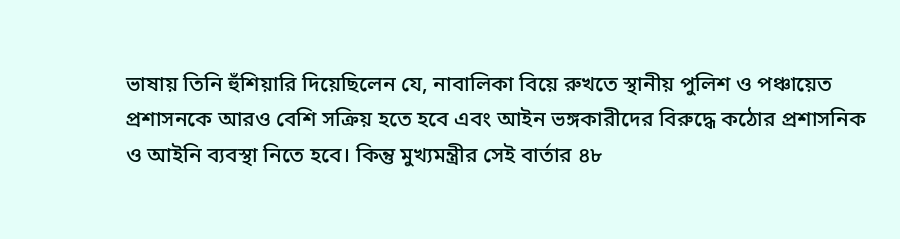ভাষায় তিনি হুঁশিয়ারি দিয়েছিলেন যে, নাবালিকা বিয়ে রুখতে স্থানীয় পুলিশ ও পঞ্চায়েত প্রশাসনকে আরও বেশি সক্রিয় হতে হবে এবং আইন ভঙ্গকারীদের বিরুদ্ধে কঠোর প্রশাসনিক ও আইনি ব্যবস্থা নিতে হবে। কিন্তু মুখ্যমন্ত্রীর সেই বার্তার ৪৮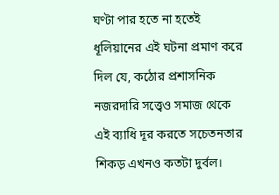ঘণ্টা পার হতে না হতেই ধূলিয়ানের এই ঘটনা প্রমাণ করে দিল যে, কঠোর প্রশাসনিক নজরদারি সত্ত্বেও সমাজ থেকে এই ব্যাধি দূর করতে সচেতনতার শিকড় এখনও কতটা দুর্বল।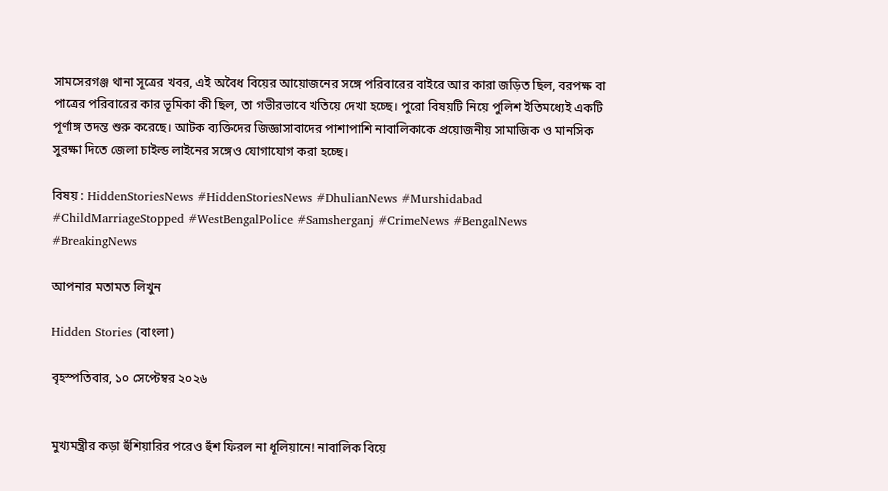সামসেরগঞ্জ থানা সূত্রের খবর, এই অবৈধ বিয়ের আয়োজনের সঙ্গে পরিবারের বাইরে আর কারা জড়িত ছিল, বরপক্ষ বা পাত্রের পরিবারের কার ভূমিকা কী ছিল, তা গভীরভাবে খতিয়ে দেখা হচ্ছে। পুরো বিষয়টি নিয়ে পুলিশ ইতিমধ্যেই একটি পূর্ণাঙ্গ তদন্ত শুরু করেছে। আটক ব্যক্তিদের জিজ্ঞাসাবাদের পাশাপাশি নাবালিকাকে প্রয়োজনীয় সামাজিক ও মানসিক সুরক্ষা দিতে জেলা চাইল্ড লাইনের সঙ্গেও যোগাযোগ করা হচ্ছে।

বিষয় : HiddenStoriesNews #HiddenStoriesNews #DhulianNews #Murshidabad #ChildMarriageStopped #WestBengalPolice #Samsherganj #CrimeNews #BengalNews #BreakingNews

আপনার মতামত লিখুন

Hidden Stories (বাংলা)

বৃহস্পতিবার, ১০ সেপ্টেম্বর ২০২৬


মুখ্যমন্ত্রীর কড়া হুঁশিয়ারির পরেও হুঁশ ফিরল না ধূলিয়ানে! নাবালিক বিয়ে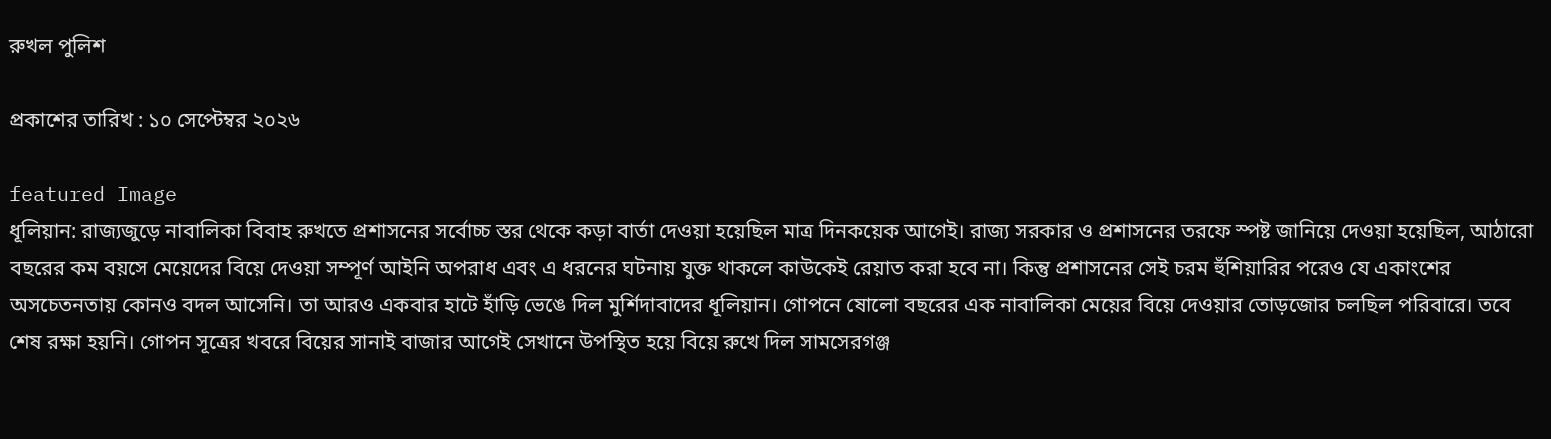রুখল পুলিশ

প্রকাশের তারিখ : ১০ সেপ্টেম্বর ২০২৬

featured Image
ধূলিয়ান: রাজ্যজুড়ে নাবালিকা বিবাহ রুখতে প্রশাসনের সর্বোচ্চ স্তর থেকে কড়া বার্তা দেওয়া হয়েছিল মাত্র দিনকয়েক আগেই। রাজ্য সরকার ও প্রশাসনের তরফে স্পষ্ট জানিয়ে দেওয়া হয়েছিল, আঠারো বছরের কম বয়সে মেয়েদের বিয়ে দেওয়া সম্পূর্ণ আইনি অপরাধ এবং এ ধরনের ঘটনায় যুক্ত থাকলে কাউকেই রেয়াত করা হবে না। কিন্তু প্রশাসনের সেই চরম হুঁশিয়ারির পরেও যে একাংশের অসচেতনতায় কোনও বদল আসেনি। তা আরও একবার হাটে হাঁড়ি ভেঙে দিল মুর্শিদাবাদের ধূলিয়ান। গোপনে ষোলো বছরের এক নাবালিকা মেয়ের বিয়ে দেওয়ার তোড়জোর চলছিল পরিবারে। তবে শেষ রক্ষা হয়নি। গোপন সূত্রের খবরে বিয়ের সানাই বাজার আগেই সেখানে উপস্থিত হয়ে বিয়ে রুখে দিল সামসেরগঞ্জ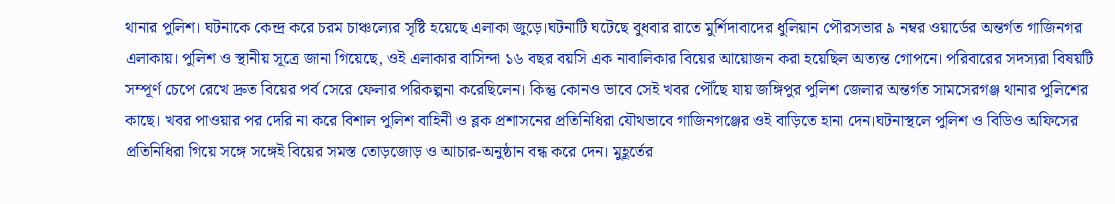থানার পুলিশ। ঘটনাকে কেন্দ্র করে চরম চাঞ্চল্যের সৃষ্টি হয়েছে এলাকা জুড়ে।ঘটনাটি ঘটেছে বুধবার রাতে মুর্শিদাবাদের ধুলিয়ান পৌরসভার ৯ নম্বর ওয়ার্ডের অন্তর্গত গাজিনগর এলাকায়। পুলিশ ও স্থানীয় সূত্রে জানা গিয়েছে, ওই এলাকার বাসিন্দা ১৬ বছর বয়সি এক নাবালিকার বিয়ের আয়োজন করা হয়েছিল অত্যন্ত গোপনে। পরিবারের সদস্যরা বিষয়টি সম্পূর্ণ চেপে রেখে দ্রুত বিয়ের পর্ব সেরে ফেলার পরিকল্পনা করেছিলেন। কিন্তু কোনও ভাবে সেই খবর পৌঁছে যায় জঙ্গিপুর পুলিশ জেলার অন্তর্গত সামসেরগঞ্জ থানার পুলিশের কাছে। খবর পাওয়ার পর দেরি না করে বিশাল পুলিশ বাহিনী ও ব্লক প্রশাসনের প্রতিনিধিরা যৌথভাবে গাজিনগঞ্জের ওই বাড়িতে হানা দেন।ঘটনাস্থলে পুলিশ ও বিডিও অফিসের প্রতিনিধিরা গিয়ে সঙ্গে সঙ্গেই বিয়ের সমস্ত তোড়জোড় ও আচার-অনুষ্ঠান বন্ধ করে দেন। মুহূর্তের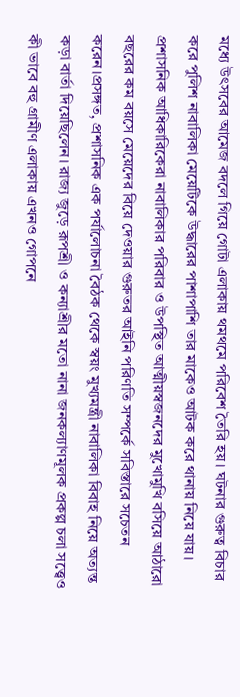মধ্যে উৎসবের আমেজ বদলে গিয়ে গোটা এলাকায় থমথমে পরিবেশ তৈরি হয়। ঘটনার গুরুত্ব বিচার করে পুলিশ নাবালিকা মেয়েটিকে উদ্ধারের পাশাপাশি তার মাকেও আটক করে থানায় নিয়ে যায়। প্রশাসনিক আধিকারিকেরা নাবালিকার পরিবার ও উপস্থিত আত্মীয়স্বজনদের মুখোমুখি বসিয়ে আঠারো বছরের কম বয়সে মেয়েদের বিয়ে দেওয়ার গুরুতর আইনি পরিণতি সম্পর্কে সবিস্তারে সচেতন করেন।প্রসঙ্গত, প্রশাসনিক এক পর্যালোচনা বৈঠক থেকে স্বয়ং মুখ্যমন্ত্রী নাবালিকা বিবাহ নিয়ে অত্যন্ত কড়া বার্তা দিয়েছিলেন। রাজ্য জুড়ে রূপশ্রী ও কন্যাশ্রীর মতো নানা জনকল্যাণমূলক প্রকল্প চলা সত্ত্বেও কী ভাবে বহু গ্রামীণ এলাকায় এখনও গোপনে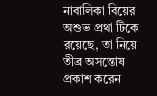নাবালিকা বিয়ের অশুভ প্রথা টিকে রয়েছে, তা নিয়ে তীব্র অসন্তোষ প্রকাশ করেন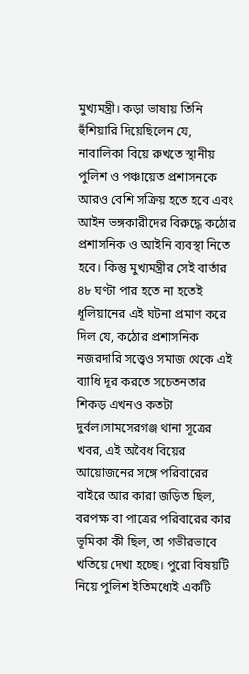মুখ্যমন্ত্রী। কড়া ভাষায় তিনি হুঁশিয়ারি দিয়েছিলেন যে, নাবালিকা বিয়ে রুখতে স্থানীয় পুলিশ ও পঞ্চায়েত প্রশাসনকে আরও বেশি সক্রিয় হতে হবে এবং আইন ভঙ্গকারীদের বিরুদ্ধে কঠোর প্রশাসনিক ও আইনি ব্যবস্থা নিতে হবে। কিন্তু মুখ্যমন্ত্রীর সেই বার্তার ৪৮ ঘণ্টা পার হতে না হতেই ধূলিয়ানের এই ঘটনা প্রমাণ করে দিল যে, কঠোর প্রশাসনিক নজরদারি সত্ত্বেও সমাজ থেকে এই ব্যাধি দূর করতে সচেতনতার শিকড় এখনও কতটা দুর্বল।সামসেরগঞ্জ থানা সূত্রের খবর, এই অবৈধ বিয়ের আয়োজনের সঙ্গে পরিবারের বাইরে আর কারা জড়িত ছিল, বরপক্ষ বা পাত্রের পরিবারের কার ভূমিকা কী ছিল, তা গভীরভাবে খতিয়ে দেখা হচ্ছে। পুরো বিষয়টি নিয়ে পুলিশ ইতিমধ্যেই একটি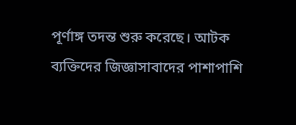পূর্ণাঙ্গ তদন্ত শুরু করেছে। আটক ব্যক্তিদের জিজ্ঞাসাবাদের পাশাপাশি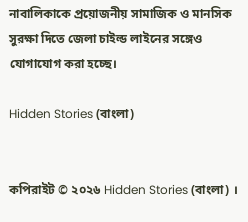নাবালিকাকে প্রয়োজনীয় সামাজিক ও মানসিক সুরক্ষা দিতে জেলা চাইল্ড লাইনের সঙ্গেও যোগাযোগ করা হচ্ছে।

Hidden Stories (বাংলা)


কপিরাইট © ২০২৬ Hidden Stories (বাংলা) ।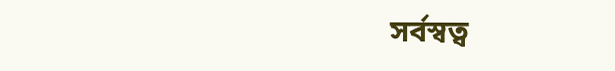সর্বস্বত্ব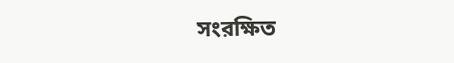সংরক্ষিত